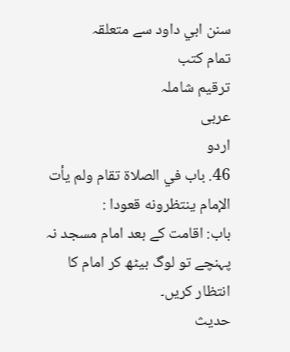سنن ابي داود سے متعلقہ
تمام کتب
ترقیم شاملہ
عربی
اردو
46. باب في الصلاة تقام ولم يأت الإمام ينتظرونه قعودا :
باب: اقامت کے بعد امام مسجد نہ پہنچے تو لوگ بیٹھ کر امام کا انتظار کریں۔
حدیث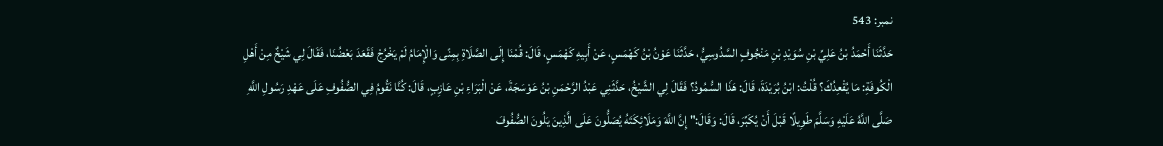نمبر: 543
حَدَّثَنَا أَحْمَدُ بْنُ عَلِيِّ بْنِ سُوَيْدِ بْنِ مَنْجُوفٍ السَّدُوسِيُّ، حَدَّثَنَا عَوْنُ بْنُ كَهْمَسٍ، عَنْ أَبِيهِ كَهْمَسٍ، قَالَ: قُمْنَا إِلَى الصَّلَاةِ بِمِنًى وَالْإِمَامُ لَمْ يَخْرُجْ فَقَعَدَ بَعْضُنَا، فَقَالَ لِي شَيْخٌ مِنْ أَهْلِ الْكُوفَةِ: مَا يُقْعِدُكَ؟ قُلْتُ: ابْنُ بُرَيْدَةَ، قَالَ: هَذَا السُّمُودُ؟ فَقَالَ لِي الشَّيْخُ، حَدَّثَنِي عَبْدُ الرَّحْمَنِ بْنُ عَوْسَجَةَ، عَنْ الْبَرَاءِ بْنِ عَازِبٍ، قَالَ: كُنَّا نَقُومُ فِي الصُّفُوفِ عَلَى عَهْدِ رَسُولِ اللَّهِ صَلَّى اللَّهُ عَلَيْهِ وَسَلَّمَ طَوِيلًا قَبْلَ أَنْ يُكَبِّرَ، قَالَ: وَقَالَ:" إِنَّ اللَّهَ وَمَلَائِكَتَهُ يُصَلُّونَ عَلَى الَّذِينَ يَلُونَ الصُّفُوفَ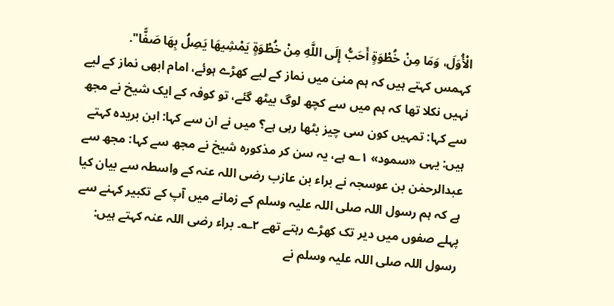الْأُوَلَ، وَمَا مِنْ خُطْوَةٍ أَحَبُّ إِلَى اللَّهِ مِنْ خُطْوَةٍ يَمْشِيهَا يَصِلُ بِهَا صَفًّا".
کہمس کہتے ہیں کہ ہم منیٰ میں نماز کے لیے کھڑے ہوئے، امام ابھی نماز کے لیے نہیں نکلا تھا کہ ہم میں سے کچھ لوگ بیٹھ گئے، تو کوفہ کے ایک شیخ نے مجھ سے کہا: تمہیں کون سی چیز بٹھا رہی ہے؟ میں نے ان سے کہا: ابن بریدہ کہتے ہیں: یہی «سمود» ۱؎ ہے، یہ سن کر مذکورہ شیخ نے مجھ سے کہا: مجھ سے عبدالرحمٰن بن عوسجہ نے براء بن عازب رضی اللہ عنہ کے واسطہ سے بیان کیا ہے کہ ہم رسول اللہ صلی اللہ علیہ وسلم کے زمانے میں آپ کے تکبیر کہنے سے پہلے صفوں میں دیر تک کھڑے رہتے تھے ۲؎۔ براء رضی اللہ عنہ کہتے ہیں: رسول اللہ صلی اللہ علیہ وسلم نے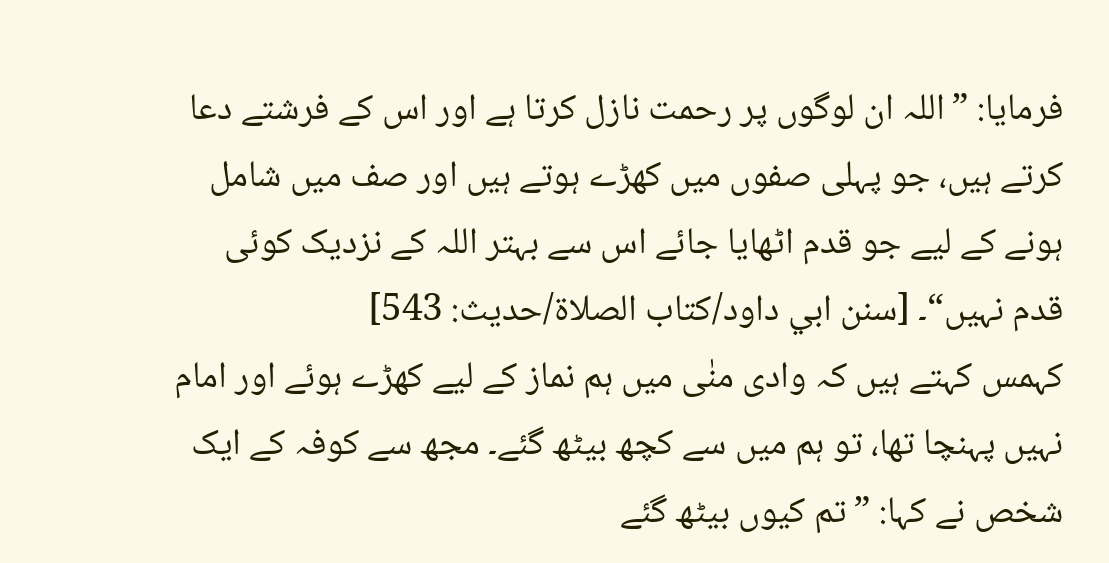فرمایا: ”اللہ ان لوگوں پر رحمت نازل کرتا ہے اور اس کے فرشتے دعا کرتے ہیں، جو پہلی صفوں میں کھڑے ہوتے ہیں اور صف میں شامل ہونے کے لیے جو قدم اٹھایا جائے اس سے بہتر اللہ کے نزدیک کوئی قدم نہیں“۔ [سنن ابي داود/كتاب الصلاة/حدیث: 543]
کہمس کہتے ہیں کہ وادی منٰی میں ہم نماز کے لیے کھڑے ہوئے اور امام نہیں پہنچا تھا، تو ہم میں سے کچھ بیٹھ گئے۔ مجھ سے کوفہ کے ایک شخص نے کہا: ”تم کیوں بیٹھ گئے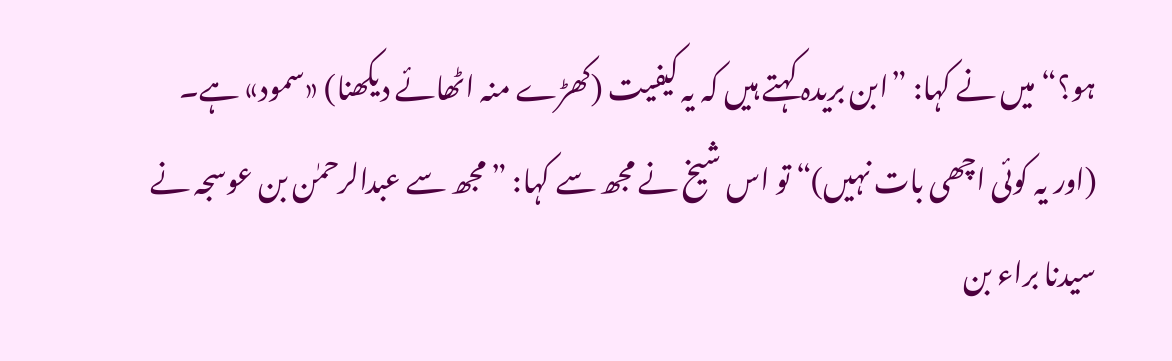ہو؟“ میں نے کہا: ”ابن بریدہ کہتے ہیں کہ یہ کیفیت (کھڑے منہ اٹھائے دیکھنا) «سمود» ہے۔ (اور یہ کوئی اچھی بات نہیں)“ تو اس شیخ نے مجھ سے کہا: ”مجھ سے عبدالرحمٰن بن عوسجہ نے سیدنا براء بن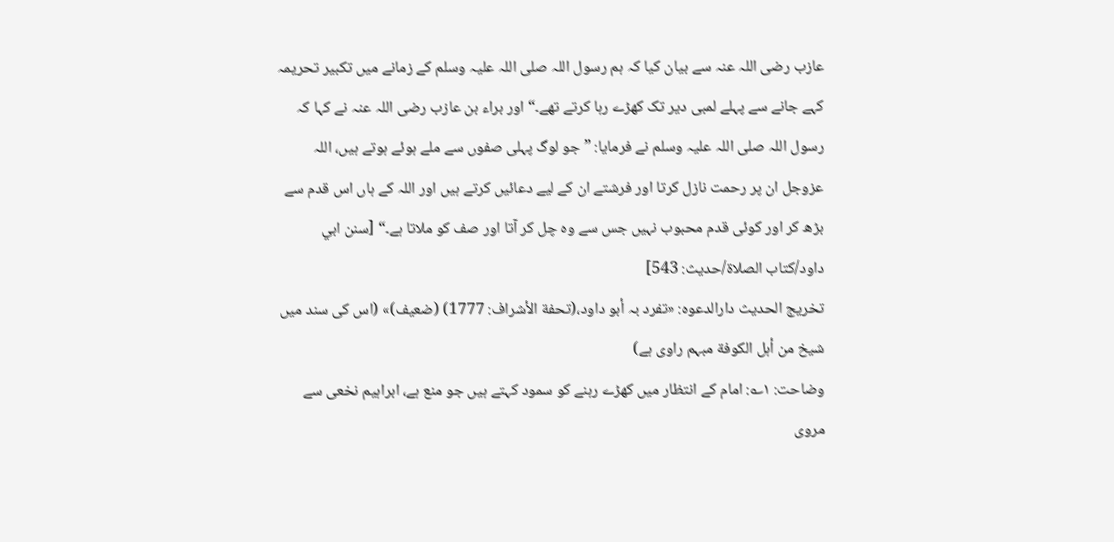عازب رضی اللہ عنہ سے بیان کیا کہ ہم رسول اللہ صلی اللہ علیہ وسلم کے زمانے میں تکبیر تحریمہ کہے جانے سے پہلے لمبی دیر تک کھڑے رہا کرتے تھے۔“ اور براء بن عازب رضی اللہ عنہ نے کہا کہ رسول اللہ صلی اللہ علیہ وسلم نے فرمایا: ”جو لوگ پہلی صفوں سے ملے ہوئے ہوتے ہیں، اللہ عزوجل ان پر رحمت نازل کرتا اور فرشتے ان کے لیے دعائیں کرتے ہیں اور اللہ کے ہاں اس قدم سے بڑھ کر اور کوئی قدم محبوب نہیں جس سے وہ چل کر آتا اور صف کو ملاتا ہے۔“ [سنن ابي داود/كتاب الصلاة/حدیث: 543]
تخریج الحدیث دارالدعوہ: «تفرد بہ أبو داود،(تحفة الأشراف: 1777) (ضعیف)» (اس کی سند میں شیخ من أہل الکوفة مبہم راوی ہے)
وضاحت: ۱؎: امام کے انتظار میں کھڑے رہنے کو سمود کہتے ہیں جو منع ہے، ابراہیم نخعی سے مروی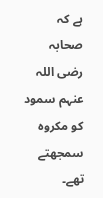ہے کہ صحابہ رضی اللہ عنہم سمود کو مکروہ سمجھتے تھے۔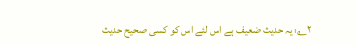۲؎: یہ حدیث ضعیف ہے اس لئے اس کو کسی صحیح حدیث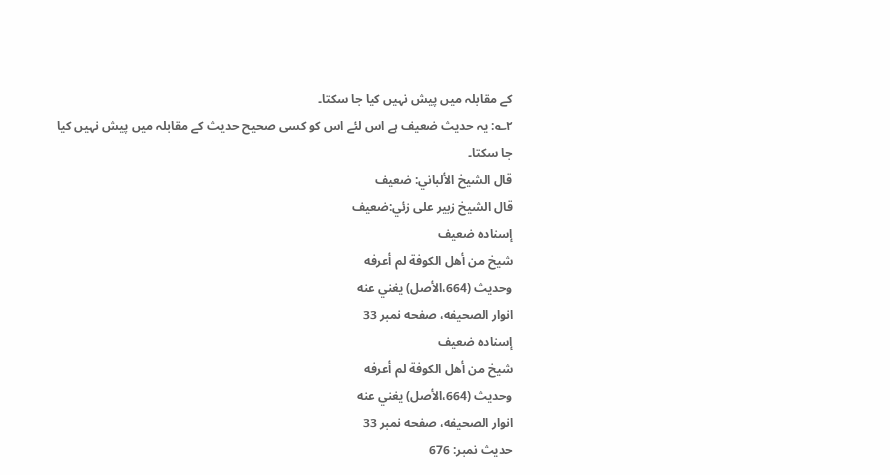کے مقابلہ میں پیش نہیں کیا جا سکتا۔
۲؎: یہ حدیث ضعیف ہے اس لئے اس کو کسی صحیح حدیث کے مقابلہ میں پیش نہیں کیا جا سکتا۔
قال الشيخ الألباني: ضعيف
قال الشيخ زبير على زئي:ضعيف
إسناده ضعيف
شيخ من أھل الكوفة لم أعرفه
وحديث (664،الأصل) يغني عنه
انوار الصحيفه، صفحه نمبر 33
إسناده ضعيف
شيخ من أھل الكوفة لم أعرفه
وحديث (664،الأصل) يغني عنه
انوار الصحيفه، صفحه نمبر 33
حدیث نمبر: 676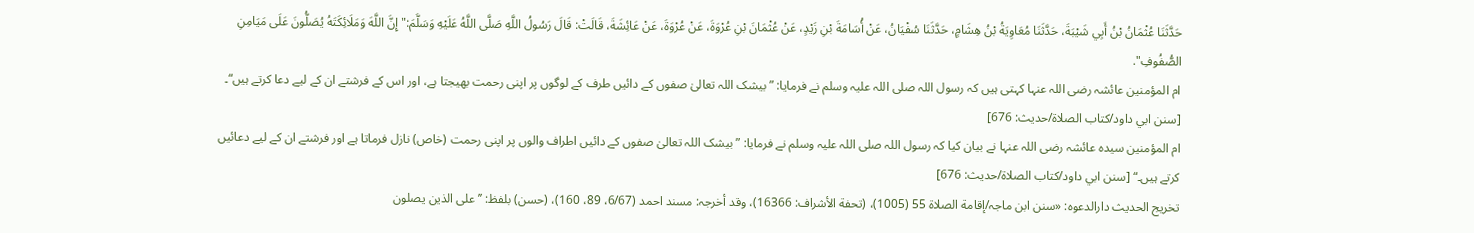حَدَّثَنَا عُثْمَانُ بْنُ أَبِي شَيْبَةَ، حَدَّثَنَا مُعَاوِيَةُ بْنُ هِشَامٍ، حَدَّثَنَا سُفْيَانُ، عَنْ أُسَامَةَ بْنِ زَيْدٍ، عَنْ عُثْمَانَ بْنِ عُرْوَةَ، عَنْ عُرْوَةَ، عَنْ عَائِشَةَ، قَالَتْ: قَالَ رَسُولُ اللَّهِ صَلَّى اللَّهُ عَلَيْهِ وَسَلَّمَ:" إِنَّ اللَّهَ وَمَلَائِكَتَهُ يُصَلُّونَ عَلَى مَيَامِنِ الصُّفُوفِ".
ام المؤمنین عائشہ رضی اللہ عنہا کہتی ہیں کہ رسول اللہ صلی اللہ علیہ وسلم نے فرمایا: ”بیشک اللہ تعالیٰ صفوں کے دائیں طرف کے لوگوں پر اپنی رحمت بھیجتا ہے، اور اس کے فرشتے ان کے لیے دعا کرتے ہیں“۔ [سنن ابي داود/كتاب الصلاة/حدیث: 676]
ام المؤمنین سیدہ عائشہ رضی اللہ عنہا نے بیان کیا کہ رسول اللہ صلی اللہ علیہ وسلم نے فرمایا: ”بیشک اللہ تعالیٰ صفوں کے دائیں اطراف والوں پر اپنی رحمت (خاص) نازل فرماتا ہے اور فرشتے ان کے لیے دعائیں کرتے ہیں۔“ [سنن ابي داود/كتاب الصلاة/حدیث: 676]
تخریج الحدیث دارالدعوہ: «سنن ابن ماجہ/إقامة الصلاة 55 (1005)، (تحفة الأشراف: 16366)، وقد أخرجہ: مسند احمد (6/67، 89، 160)، (حسن) بلفظ: ’’على الذين يصلون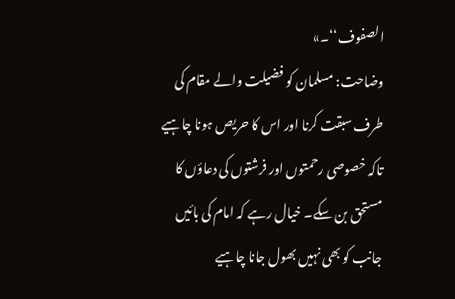الصفوف‘‘۔»
وضاحت: مسلمان کو فضیلت والے مقام کی طرف سبقت کرنا اور اس کا حریص ہونا چاہیے تاکہ خصوصی رحمتوں اور فرشتوں کی دعاؤں کا مستحق بن سکے۔ خیال رہے کہ امام کی بائیں جانب کو بھی نہیں بھول جانا چاہیے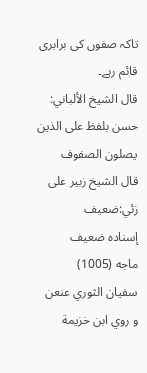تاکہ صفوں کی برابری قائم رہے۔
قال الشيخ الألباني: حسن بلفظ على الذين يصلون الصفوف
قال الشيخ زبير على زئي:ضعيف
إسناده ضعيف
ماجه (1005)
سفيان الثوري عنعن
و روي ابن خزيمة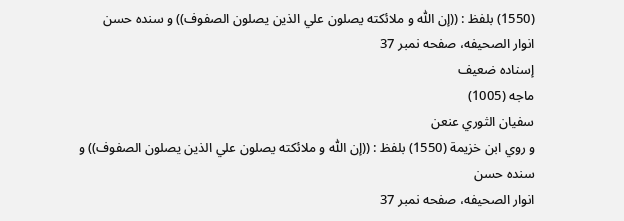(1550) بلفظ : ((إن اللّٰه و ملائكته يصلون علي الذين يصلون الصفوف)) و سنده حسن
انوار الصحيفه، صفحه نمبر 37
إسناده ضعيف
ماجه (1005)
سفيان الثوري عنعن
و روي ابن خزيمة (1550) بلفظ : ((إن اللّٰه و ملائكته يصلون علي الذين يصلون الصفوف)) و سنده حسن
انوار الصحيفه، صفحه نمبر 37